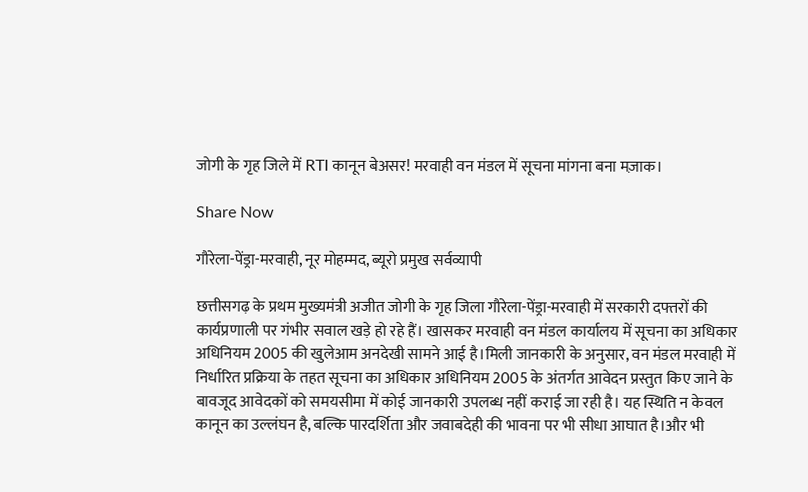जोगी के गृह जिले में RTI कानून बेअसर! मरवाही वन मंडल में सूचना मांगना बना मज़ाक।

Share Now

गौरेला-पेंड्रा-मरवाही, नूर मोहम्मद, ब्यूरो प्रमुख सर्वव्यापी

छत्तीसगढ़ के प्रथम मुख्यमंत्री अजीत जोगी के गृह जिला गौरेला-पेंड्रा-मरवाही में सरकारी दफ्तरों की कार्यप्रणाली पर गंभीर सवाल खड़े हो रहे हैं। खासकर मरवाही वन मंडल कार्यालय में सूचना का अधिकार अधिनियम 2005 की खुलेआम अनदेखी सामने आई है।मिली जानकारी के अनुसार, वन मंडल मरवाही में निर्धारित प्रक्रिया के तहत सूचना का अधिकार अधिनियम 2005 के अंतर्गत आवेदन प्रस्तुत किए जाने के बावजूद आवेदकों को समयसीमा में कोई जानकारी उपलब्ध नहीं कराई जा रही है। यह स्थिति न केवल कानून का उल्लंघन है, बल्कि पारदर्शिता और जवाबदेही की भावना पर भी सीधा आघात है।और भी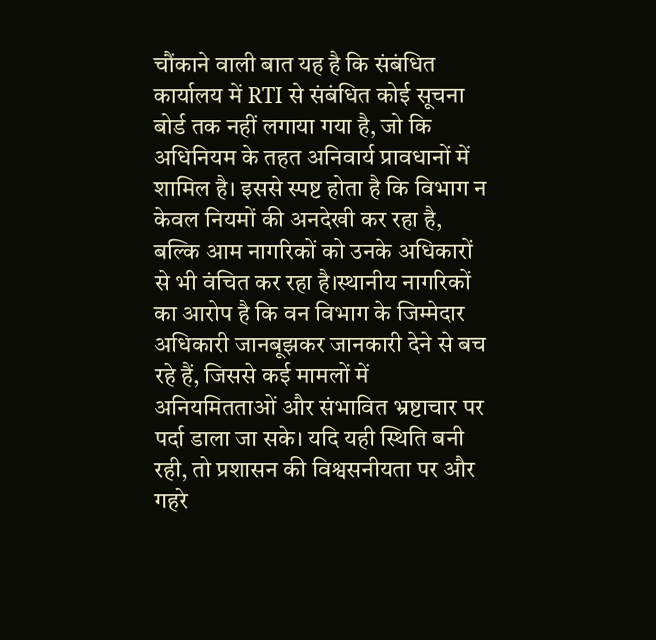चौंकाने वाली बात यह है कि संबंधित कार्यालय में RTI से संबंधित कोई सूचना बोर्ड तक नहीं लगाया गया है, जो कि अधिनियम के तहत अनिवार्य प्रावधानों में शामिल है। इससे स्पष्ट होता है कि विभाग न केवल नियमों की अनदेखी कर रहा है, बल्कि आम नागरिकों को उनके अधिकारों से भी वंचित कर रहा है।स्थानीय नागरिकों का आरोप है कि वन विभाग के जिम्मेदार अधिकारी जानबूझकर जानकारी देने से बच रहे हैं, जिससे कई मामलों में अनियमितताओं और संभावित भ्रष्टाचार पर पर्दा डाला जा सके। यदि यही स्थिति बनी रही, तो प्रशासन की विश्वसनीयता पर और गहरे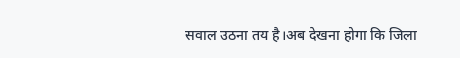सवाल उठना तय है।अब देखना होगा कि जिला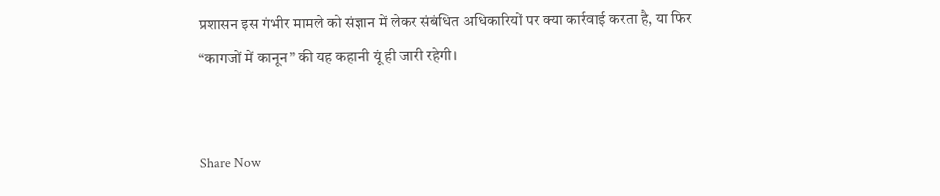प्रशासन इस गंभीर मामले को संज्ञान में लेकर संबंधित अधिकारियों पर क्या कार्रवाई करता है, या फिर “कागजों में कानून” की यह कहानी यूं ही जारी रहेगी।


Share Now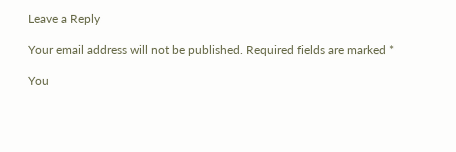Leave a Reply

Your email address will not be published. Required fields are marked *

You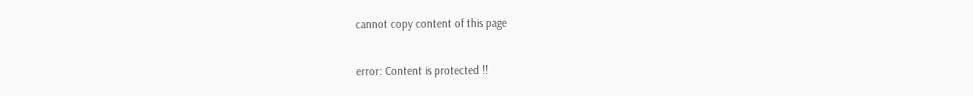cannot copy content of this page

error: Content is protected !!